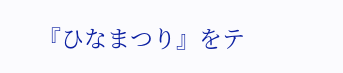『ひなまつり』をテ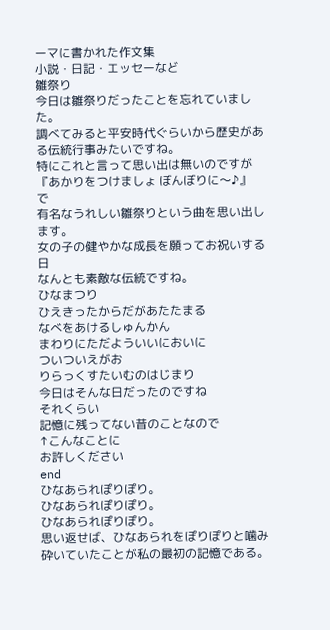ーマに書かれた作文集
小説・日記・エッセーなど
雛祭り
今日は雛祭りだったことを忘れていました。
調べてみると平安時代ぐらいから歴史がある伝統行事みたいですね。
特にこれと言って思い出は無いのですが
『あかりをつけましょ ぼんぼりに〜♪』 で
有名なうれしい雛祭りという曲を思い出します。
女の子の健やかな成長を願ってお祝いする日
なんとも素敵な伝統ですね。
ひなまつり
ひえきったからだがあたたまる
なべをあけるしゅんかん
まわりにただよういいにおいに
ついついえがお
りらっくすたいむのはじまり
今日はそんな日だったのですね
それくらい
記憶に残ってない昔のことなので
↑こんなことに
お許しください
end
ひなあられぽりぽり。
ひなあられぽりぽり。
ひなあられぽりぽり。
思い返せば、ひなあられをぽりぽりと噛み砕いていたことが私の最初の記憶である。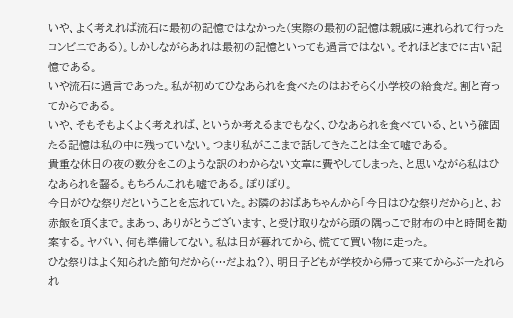いや、よく考えれば流石に最初の記憶ではなかった(実際の最初の記憶は親戚に連れられて行ったコンビニである)。しかしながらあれは最初の記憶といっても過言ではない。それほどまでに古い記憶である。
いや流石に過言であった。私が初めてひなあられを食べたのはおそらく小学校の給食だ。割と育ってからである。
いや、そもそもよくよく考えれば、というか考えるまでもなく、ひなあられを食べている、という確固たる記憶は私の中に残っていない。つまり私がここまで話してきたことは全て嘘である。
貴重な休日の夜の数分をこのような訳のわからない文章に費やしてしまった、と思いながら私はひなあられを齧る。もちろんこれも嘘である。ぽりぽり。
今日がひな祭りだということを忘れていた。お隣のおばあちゃんから「今日はひな祭りだから」と、お赤飯を頂くまで。まあっ、ありがとうございます、と受け取りながら頭の隅っこで財布の中と時間を勘案する。ヤバい、何も準備してない。私は日が暮れてから、慌てて買い物に走った。
ひな祭りはよく知られた節句だから(…だよね?)、明日子どもが学校から帰って来てからぶーたれられ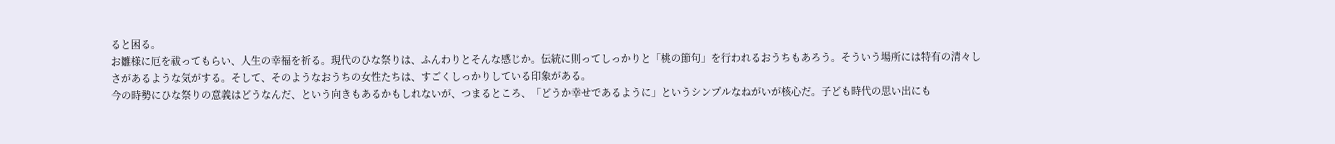ると困る。
お雛様に厄を祓ってもらい、人生の幸福を祈る。現代のひな祭りは、ふんわりとそんな感じか。伝統に則ってしっかりと「桃の節句」を行われるおうちもあろう。そういう場所には特有の清々しさがあるような気がする。そして、そのようなおうちの女性たちは、すごくしっかりしている印象がある。
今の時勢にひな祭りの意義はどうなんだ、という向きもあるかもしれないが、つまるところ、「どうか幸せであるように」というシンプルなねがいが核心だ。子ども時代の思い出にも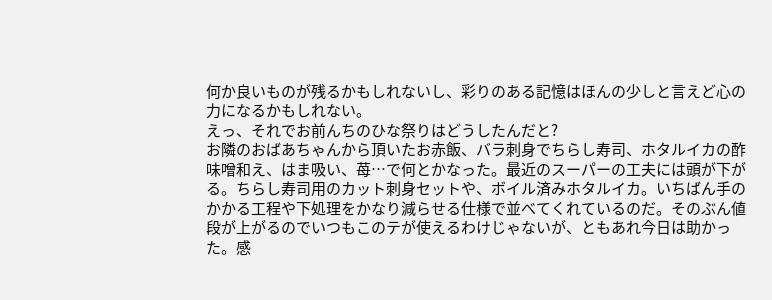何か良いものが残るかもしれないし、彩りのある記憶はほんの少しと言えど心の力になるかもしれない。
えっ、それでお前んちのひな祭りはどうしたんだと?
お隣のおばあちゃんから頂いたお赤飯、バラ刺身でちらし寿司、ホタルイカの酢味噌和え、はま吸い、苺…で何とかなった。最近のスーパーの工夫には頭が下がる。ちらし寿司用のカット刺身セットや、ボイル済みホタルイカ。いちばん手のかかる工程や下処理をかなり減らせる仕様で並べてくれているのだ。そのぶん値段が上がるのでいつもこのテが使えるわけじゃないが、ともあれ今日は助かった。感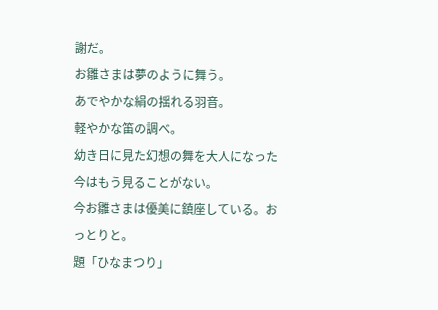謝だ。
お雛さまは夢のように舞う。
あでやかな絹の揺れる羽音。
軽やかな笛の調べ。
幼き日に見た幻想の舞を大人になった今はもう見ることがない。
今お雛さまは優美に鎮座している。おっとりと。
題「ひなまつり」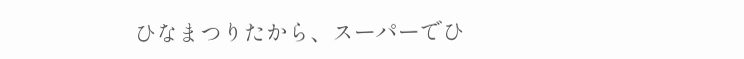ひなまつりたから、スーパーでひ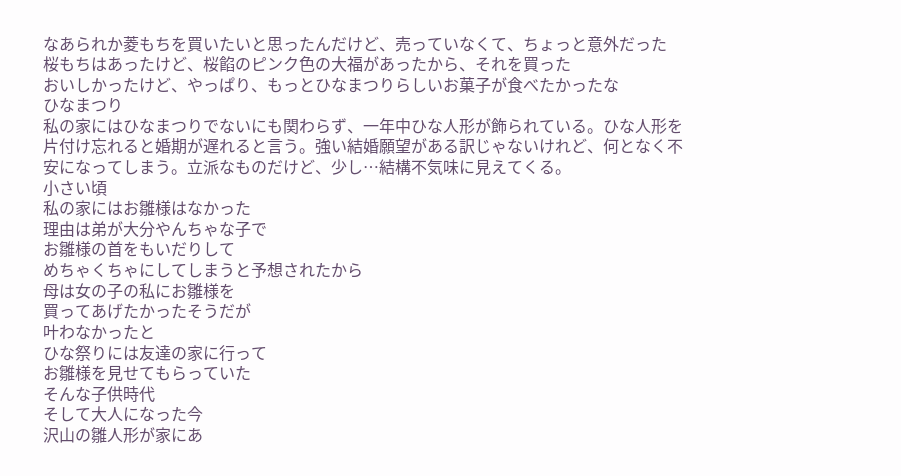なあられか菱もちを買いたいと思ったんだけど、売っていなくて、ちょっと意外だった
桜もちはあったけど、桜餡のピンク色の大福があったから、それを買った
おいしかったけど、やっぱり、もっとひなまつりらしいお菓子が食べたかったな
ひなまつり
私の家にはひなまつりでないにも関わらず、一年中ひな人形が飾られている。ひな人形を片付け忘れると婚期が遅れると言う。強い結婚願望がある訳じゃないけれど、何となく不安になってしまう。立派なものだけど、少し…結構不気味に見えてくる。
小さい頃
私の家にはお雛様はなかった
理由は弟が大分やんちゃな子で
お雛様の首をもいだりして
めちゃくちゃにしてしまうと予想されたから
母は女の子の私にお雛様を
買ってあげたかったそうだが
叶わなかったと
ひな祭りには友達の家に行って
お雛様を見せてもらっていた
そんな子供時代
そして大人になった今
沢山の雛人形が家にあ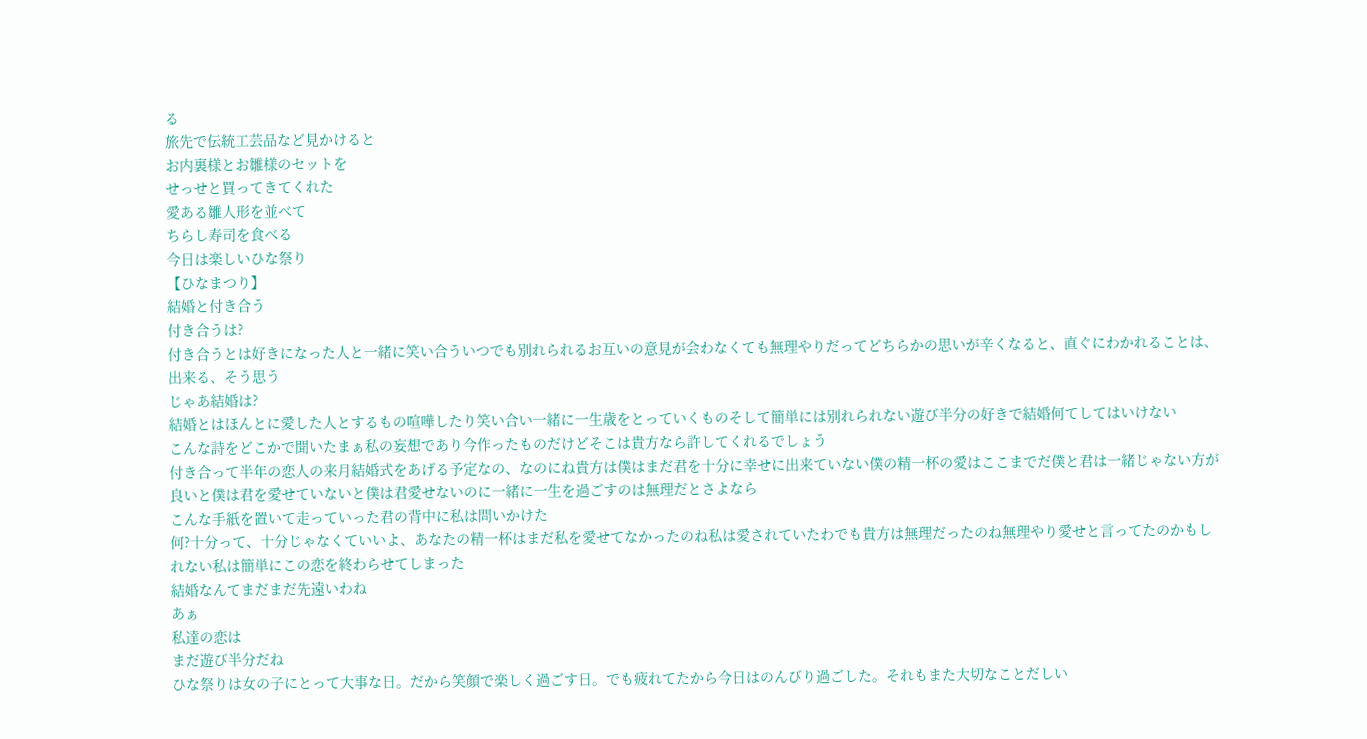る
旅先で伝統工芸品など見かけると
お内裏様とお雛様のセットを
せっせと買ってきてくれた
愛ある雛人形を並べて
ちらし寿司を食べる
今日は楽しいひな祭り
【ひなまつり】
結婚と付き合う
付き合うは?
付き合うとは好きになった人と一緒に笑い合ういつでも別れられるお互いの意見が会わなくても無理やりだってどちらかの思いが辛くなると、直ぐにわかれることは、出来る、そう思う
じゃあ結婚は?
結婚とはほんとに愛した人とするもの喧嘩したり笑い合い一緒に一生歳をとっていくものそして簡単には別れられない遊び半分の好きで結婚何てしてはいけない
こんな詩をどこかで聞いたまぁ私の妄想であり今作ったものだけどそこは貴方なら許してくれるでしょう
付き合って半年の恋人の来月結婚式をあげる予定なの、なのにね貴方は僕はまだ君を十分に幸せに出来ていない僕の精一杯の愛はここまでだ僕と君は一緒じゃない方が良いと僕は君を愛せていないと僕は君愛せないのに一緒に一生を過ごすのは無理だとさよなら
こんな手紙を置いて走っていった君の背中に私は問いかけた
何?十分って、十分じゃなくていいよ、あなたの精一杯はまだ私を愛せてなかったのね私は愛されていたわでも貴方は無理だったのね無理やり愛せと言ってたのかもしれない私は簡単にこの恋を終わらせてしまった
結婚なんてまだまだ先遠いわね
あぁ
私達の恋は
まだ遊び半分だね
ひな祭りは女の子にとって大事な日。だから笑顔で楽しく過ごす日。でも疲れてたから今日はのんびり過ごした。それもまた大切なことだしい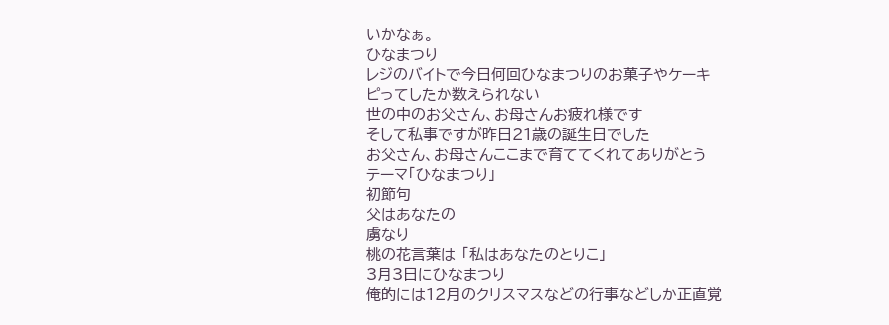いかなぁ。
ひなまつり
レジのバイトで今日何回ひなまつりのお菓子やケーキ
ピってしたか数えられない
世の中のお父さん、お母さんお疲れ様です
そして私事ですが昨日21歳の誕生日でした
お父さん、お母さんここまで育ててくれてありがとう
テーマ「ひなまつり」
初節句
父はあなたの
虜なり
桃の花言葉は 「私はあなたのとりこ」
3月3日にひなまつり
俺的には12月のクリスマスなどの行事などしか正直覚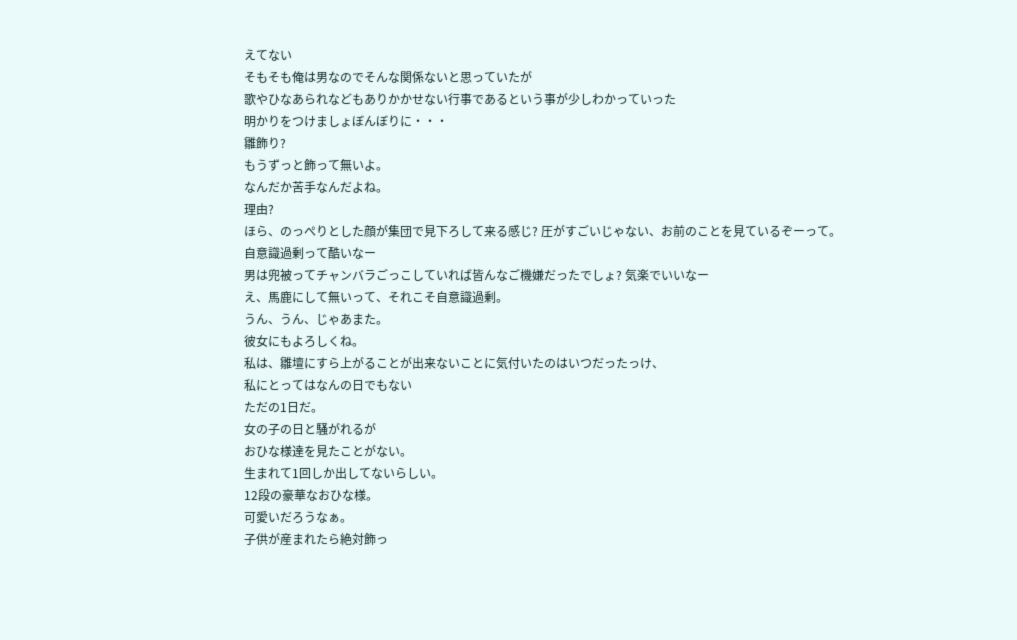えてない
そもそも俺は男なのでそんな関係ないと思っていたが
歌やひなあられなどもありかかせない行事であるという事が少しわかっていった
明かりをつけましょぼんぼりに・・・
雛飾り?
もうずっと飾って無いよ。
なんだか苦手なんだよね。
理由?
ほら、のっぺりとした顔が集団で見下ろして来る感じ? 圧がすごいじゃない、お前のことを見ているぞーって。
自意識過剰って酷いなー
男は兜被ってチャンバラごっこしていれば皆んなご機嫌だったでしょ? 気楽でいいなー
え、馬鹿にして無いって、それこそ自意識過剰。
うん、うん、じゃあまた。
彼女にもよろしくね。
私は、雛壇にすら上がることが出来ないことに気付いたのはいつだったっけ、
私にとってはなんの日でもない
ただの1日だ。
女の子の日と騒がれるが
おひな様達を見たことがない。
生まれて1回しか出してないらしい。
12段の豪華なおひな様。
可愛いだろうなぁ。
子供が産まれたら絶対飾っ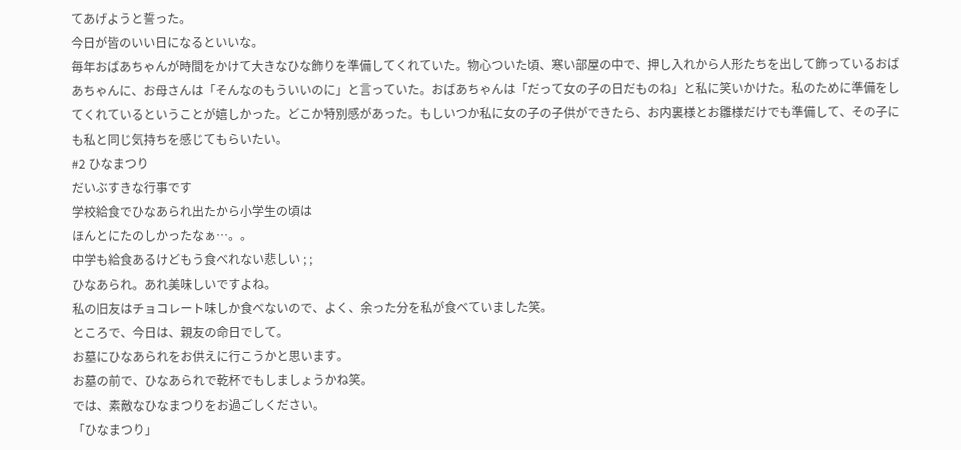てあげようと誓った。
今日が皆のいい日になるといいな。
毎年おばあちゃんが時間をかけて大きなひな飾りを準備してくれていた。物心ついた頃、寒い部屋の中で、押し入れから人形たちを出して飾っているおばあちゃんに、お母さんは「そんなのもういいのに」と言っていた。おばあちゃんは「だって女の子の日だものね」と私に笑いかけた。私のために準備をしてくれているということが嬉しかった。どこか特別感があった。もしいつか私に女の子の子供ができたら、お内裏様とお雛様だけでも準備して、その子にも私と同じ気持ちを感じてもらいたい。
#2 ひなまつり
だいぶすきな行事です
学校給食でひなあられ出たから小学生の頃は
ほんとにたのしかったなぁ…。。
中学も給食あるけどもう食べれない悲しい ; ;
ひなあられ。あれ美味しいですよね。
私の旧友はチョコレート味しか食べないので、よく、余った分を私が食べていました笑。
ところで、今日は、親友の命日でして。
お墓にひなあられをお供えに行こうかと思います。
お墓の前で、ひなあられで乾杯でもしましょうかね笑。
では、素敵なひなまつりをお過ごしください。
「ひなまつり」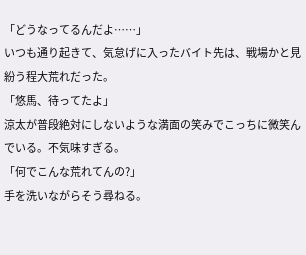「どうなってるんだよ……」
いつも通り起きて、気怠げに入ったバイト先は、戦場かと見紛う程大荒れだった。
「悠馬、待ってたよ」
涼太が普段絶対にしないような満面の笑みでこっちに微笑んでいる。不気味すぎる。
「何でこんな荒れてんの?」
手を洗いながらそう尋ねる。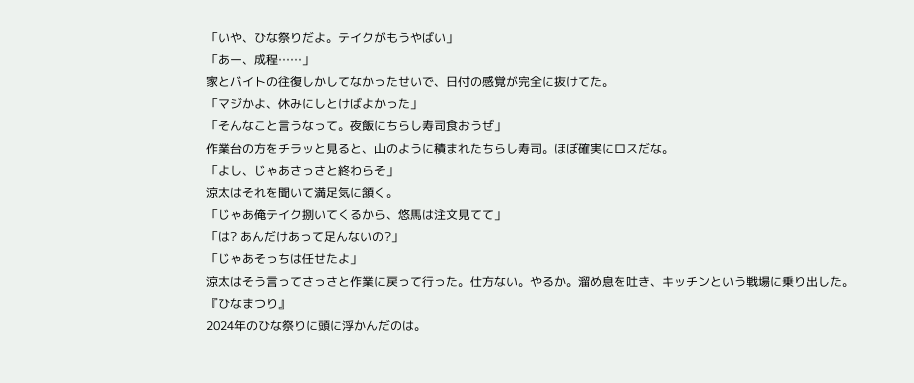「いや、ひな祭りだよ。テイクがもうやばい」
「あー、成程……」
家とバイトの往復しかしてなかったせいで、日付の感覚が完全に抜けてた。
「マジかよ、休みにしとけばよかった」
「そんなこと言うなって。夜飯にちらし寿司食おうぜ」
作業台の方をチラッと見ると、山のように積まれたちらし寿司。ほぼ確実にロスだな。
「よし、じゃあさっさと終わらそ」
涼太はそれを聞いて満足気に頷く。
「じゃあ俺テイク捌いてくるから、悠馬は注文見てて」
「は? あんだけあって足んないの?」
「じゃあそっちは任せたよ」
涼太はそう言ってさっさと作業に戻って行った。仕方ない。やるか。溜め息を吐き、キッチンという戦場に乗り出した。
『ひなまつり』
2024年のひな祭りに頭に浮かんだのは。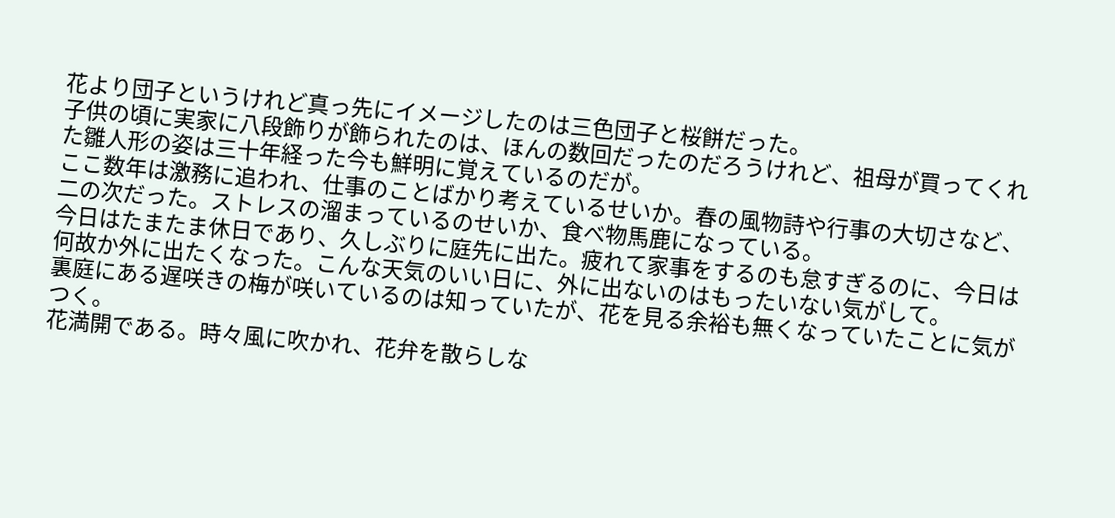花より団子というけれど真っ先にイメージしたのは三色団子と桜餅だった。
子供の頃に実家に八段飾りが飾られたのは、ほんの数回だったのだろうけれど、祖母が買ってくれた雛人形の姿は三十年経った今も鮮明に覚えているのだが。
ここ数年は激務に追われ、仕事のことばかり考えているせいか。春の風物詩や行事の大切さなど、二の次だった。ストレスの溜まっているのせいか、食べ物馬鹿になっている。
今日はたまたま休日であり、久しぶりに庭先に出た。疲れて家事をするのも怠すぎるのに、今日は何故か外に出たくなった。こんな天気のいい日に、外に出ないのはもったいない気がして。
裏庭にある遅咲きの梅が咲いているのは知っていたが、花を見る余裕も無くなっていたことに気がつく。
花満開である。時々風に吹かれ、花弁を散らしな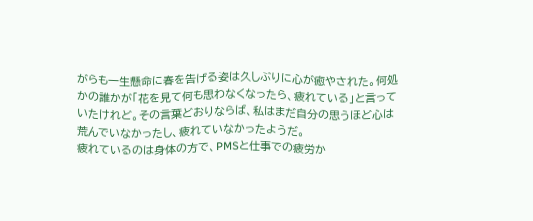がらも一生懸命に春を告げる姿は久しぶりに心が癒やされた。何処かの誰かが「花を見て何も思わなくなったら、疲れている」と言っていたけれど。その言葉どおりならば、私はまだ自分の思うほど心は荒んでいなかったし、疲れていなかったようだ。
疲れているのは身体の方で、PMSと仕事での疲労か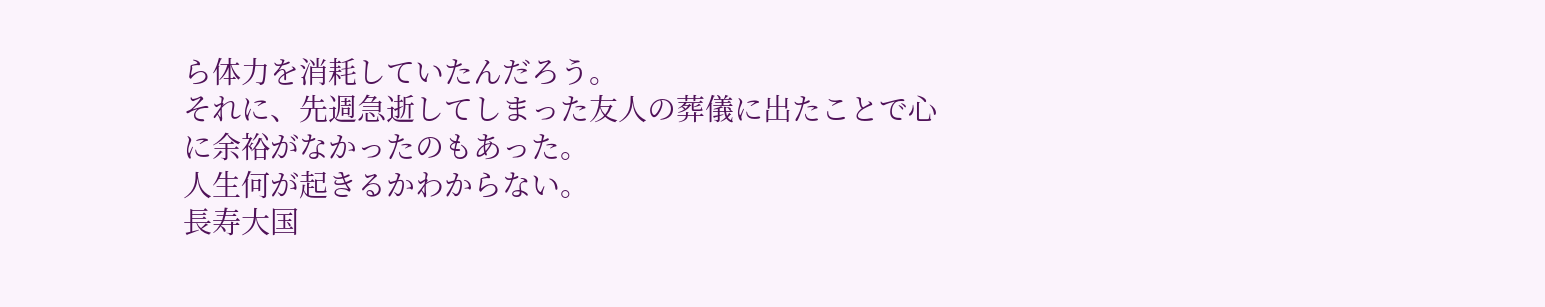ら体力を消耗していたんだろう。
それに、先週急逝してしまった友人の葬儀に出たことで心に余裕がなかったのもあった。
人生何が起きるかわからない。
長寿大国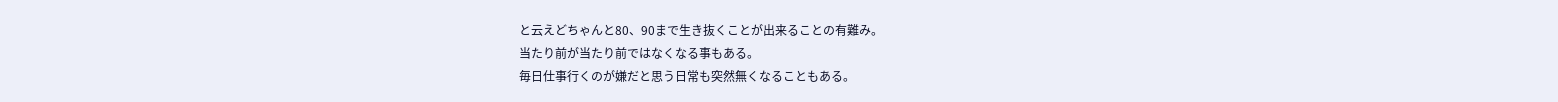と云えどちゃんと80、90まで生き抜くことが出来ることの有難み。
当たり前が当たり前ではなくなる事もある。
毎日仕事行くのが嫌だと思う日常も突然無くなることもある。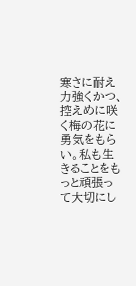寒さに耐え力強くかつ、控えめに咲く梅の花に勇気をもらい。私も生きることをもっと頑張って大切にし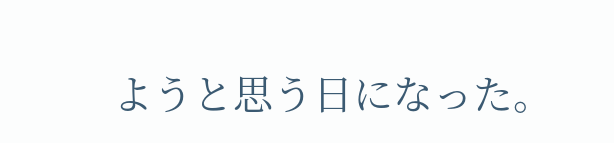ようと思う日になった。